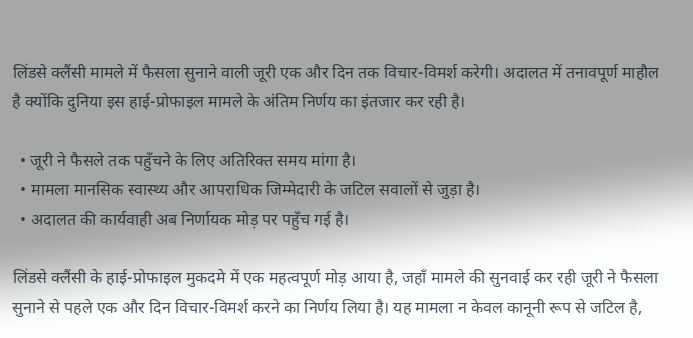लिंडसे क्लैंसी मामले में फैसला सुनाने वाली जूरी एक और दिन तक विचार-विमर्श करेगी। अदालत में तनावपूर्ण माहौल है क्योंकि दुनिया इस हाई-प्रोफाइल मामले के अंतिम निर्णय का इंतजार कर रही है।

  • जूरी ने फैसले तक पहुँचने के लिए अतिरिक्त समय मांगा है।
  • मामला मानसिक स्वास्थ्य और आपराधिक जिम्मेदारी के जटिल सवालों से जुड़ा है।
  • अदालत की कार्यवाही अब निर्णायक मोड़ पर पहुँच गई है।

लिंडसे क्लैंसी के हाई-प्रोफाइल मुकदमे में एक महत्वपूर्ण मोड़ आया है, जहाँ मामले की सुनवाई कर रही जूरी ने फैसला सुनाने से पहले एक और दिन विचार-विमर्श करने का निर्णय लिया है। यह मामला न केवल कानूनी रूप से जटिल है,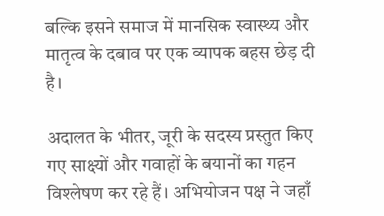बल्कि इसने समाज में मानसिक स्वास्थ्य और मातृत्व के दबाव पर एक व्यापक बहस छेड़ दी है।

अदालत के भीतर, जूरी के सदस्य प्रस्तुत किए गए साक्ष्यों और गवाहों के बयानों का गहन विश्लेषण कर रहे हैं। अभियोजन पक्ष ने जहाँ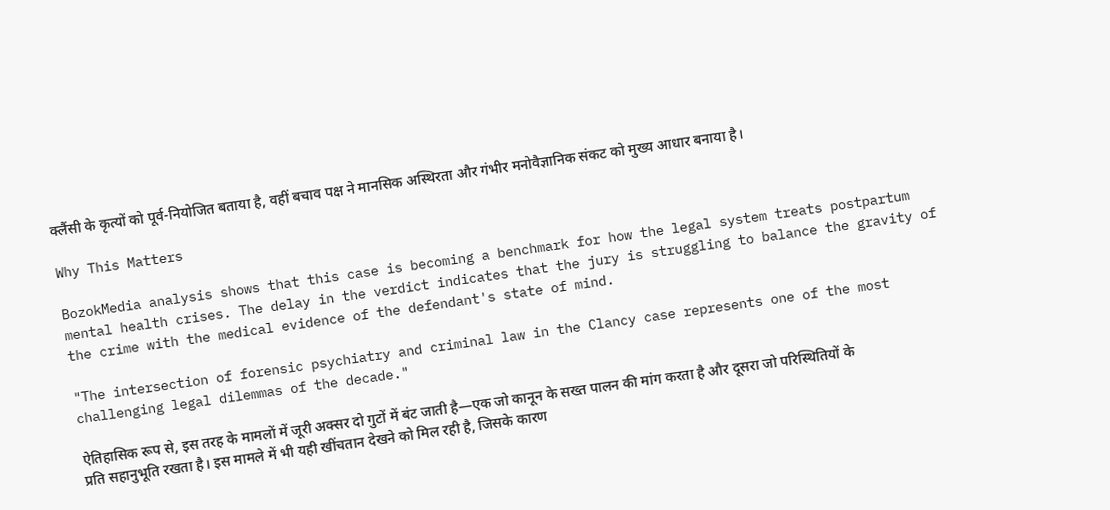क्लैंसी के कृत्यों को पूर्व-नियोजित बताया है, वहीं बचाव पक्ष ने मानसिक अस्थिरता और गंभीर मनोवैज्ञानिक संकट को मुख्य आधार बनाया है।

Why This Matters

BozokMedia analysis shows that this case is becoming a benchmark for how the legal system treats postpartum mental health crises. The delay in the verdict indicates that the jury is struggling to balance the gravity of the crime with the medical evidence of the defendant's state of mind.

"The intersection of forensic psychiatry and criminal law in the Clancy case represents one of the most challenging legal dilemmas of the decade."

ऐतिहासिक रूप से, इस तरह के मामलों में जूरी अक्सर दो गुटों में बंट जाती है—एक जो कानून के सख्त पालन की मांग करता है और दूसरा जो परिस्थितियों के प्रति सहानुभूति रखता है। इस मामले में भी यही खींचतान देखने को मिल रही है, जिसके कारण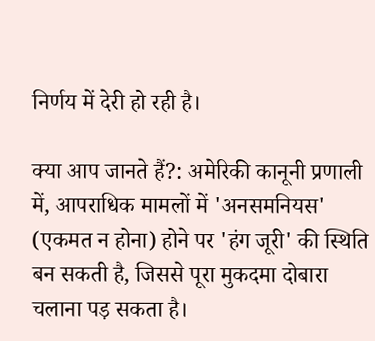निर्णय में देरी हो रही है।

क्या आप जानते हैं?: अमेरिकी कानूनी प्रणाली में, आपराधिक मामलों में 'अनसमनियस' (एकमत न होना) होने पर 'हंग जूरी' की स्थिति बन सकती है, जिससे पूरा मुकदमा दोबारा चलाना पड़ सकता है।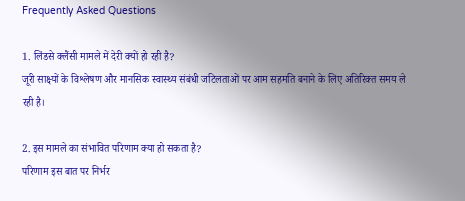Frequently Asked Questions

1. लिंडसे क्लैंसी मामले में देरी क्यों हो रही है?
जूरी साक्ष्यों के विश्लेषण और मानसिक स्वास्थ्य संबंधी जटिलताओं पर आम सहमति बनाने के लिए अतिरिक्त समय ले रही है।

2. इस मामले का संभावित परिणाम क्या हो सकता है?
परिणाम इस बात पर निर्भर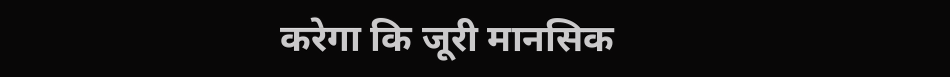करेगा कि जूरी मानसिक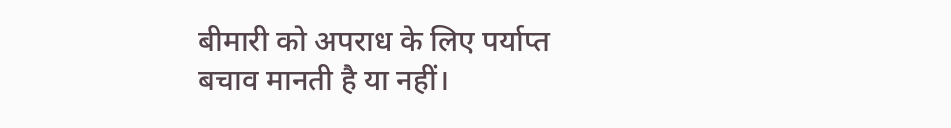बीमारी को अपराध के लिए पर्याप्त बचाव मानती है या नहीं।